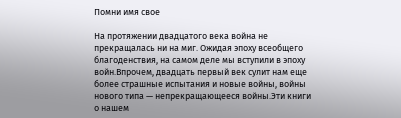Помни имя свое

На протяжении двадцатого века война не прекращалась ни на миг. Ожидая эпоху всеобщего благоденствия, на самом деле мы вступили в эпоху войн.Впрочем, двадцать первый век сулит нам еще более страшные испытания и новые войны, войны нового типа — непрекращающееся войны.Эти книги о нашем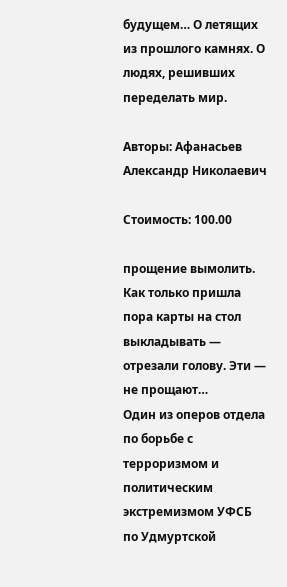будущем… О летящих из прошлого камнях. О людях, решивших переделать мир.

Авторы: Афанасьев Александр Николаевич

Стоимость: 100.00

прощение вымолить. Как только пришла пора карты на стол выкладывать — отрезали голову. Эти — не прощают…
Один из оперов отдела по борьбе с терроризмом и политическим экстремизмом УФСБ по Удмуртской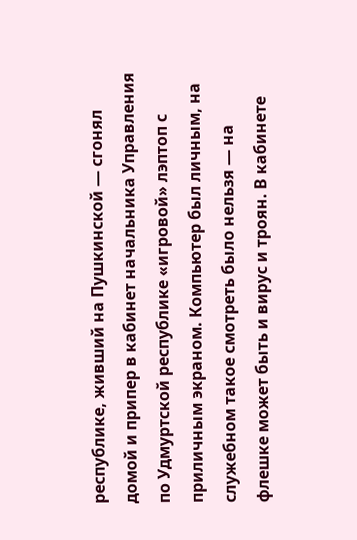республике, живший на Пушкинской — сгонял домой и припер в кабинет начальника Управления по Удмуртской республике «игровой» лэптоп с приличным экраном. Компьютер был личным, на служебном такое смотреть было нельзя — на флешке может быть и вирус и троян. В кабинете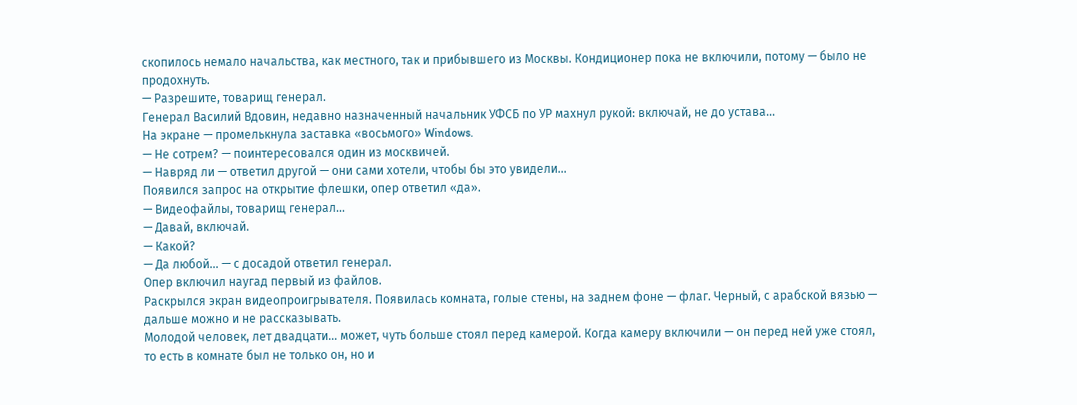скопилось немало начальства, как местного, так и прибывшего из Москвы. Кондиционер пока не включили, потому — было не продохнуть.
— Разрешите, товарищ генерал.
Генерал Василий Вдовин, недавно назначенный начальник УФСБ по УР махнул рукой: включай, не до устава…
На экране — промелькнула заставка «восьмого» Windows.
— Не сотрем? — поинтересовался один из москвичей.
— Навряд ли — ответил другой — они сами хотели, чтобы бы это увидели…
Появился запрос на открытие флешки, опер ответил «да».
— Видеофайлы, товарищ генерал…
— Давай, включай.
— Какой?
— Да любой… — с досадой ответил генерал.
Опер включил наугад первый из файлов.
Раскрылся экран видеопроигрывателя. Появилась комната, голые стены, на заднем фоне — флаг. Черный, с арабской вязью — дальше можно и не рассказывать.
Молодой человек, лет двадцати… может, чуть больше стоял перед камерой. Когда камеру включили — он перед ней уже стоял, то есть в комнате был не только он, но и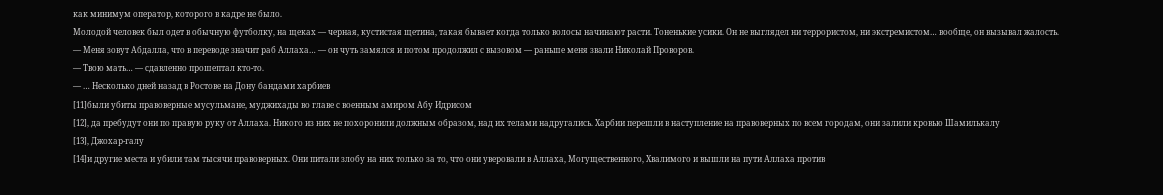как минимум оператор, которого в кадре не было.
Молодой человек был одет в обычную футболку, на щеках — черная, кустистая щетина, такая бывает когда только волосы начинают расти. Тоненькие усики. Он не выглядел ни террористом, ни экстремистом… вообще, он вызывал жалость.
— Меня зовут Абдалла, что в переводе значит раб Аллаха… — он чуть замялся и потом продолжил с вызовом — раньше меня звали Николай Проворов.
— Твою мать… — сдавленно прошептал кто-то.
— … Несколько дней назад в Ростове на Дону бандами харбиев
[11]были убиты правоверные мусульмане, муджихады во главе с военным амиром Абу Идрисом
[12], да пребудут они по правую руку от Аллаха. Никого из них не похоронили должным образом, над их телами надругались. Харбии перешли в наступление на правоверных по всем городам, они залили кровью Шамилькалу
[13], Джохар-галу
[14]и другие места и убили там тысячи правоверных. Они питали злобу на них только за то, что они уверовали в Аллаха, Могущественного, Хвалимого и вышли на пути Аллаха против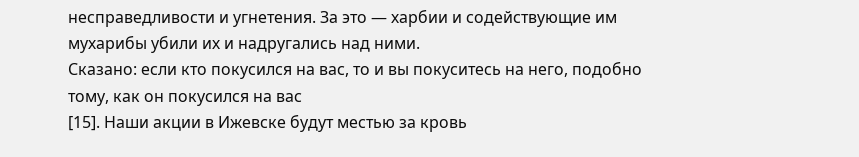несправедливости и угнетения. За это — харбии и содействующие им мухарибы убили их и надругались над ними.
Сказано: если кто покусился на вас, то и вы покуситесь на него, подобно тому, как он покусился на вас
[15]. Наши акции в Ижевске будут местью за кровь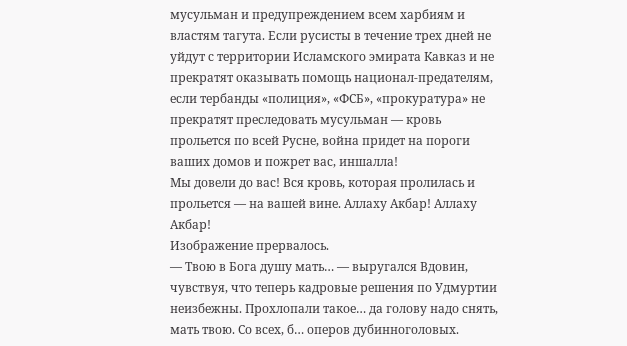мусульман и предупреждением всем харбиям и властям тагута. Если русисты в течение трех дней не уйдут с территории Исламского эмирата Кавказ и не прекратят оказывать помощь национал-предателям, если тербанды «полиция», «ФСБ», «прокуратура» не прекратят преследовать мусульман — кровь прольется по всей Русне, война придет на пороги ваших домов и пожрет вас, иншалла!
Мы довели до вас! Вся кровь, которая пролилась и прольется — на вашей вине. Аллаху Акбар! Аллаху Акбар!
Изображение прервалось.
— Твою в Бога душу мать… — выругался Вдовин, чувствуя, что теперь кадровые решения по Удмуртии неизбежны. Прохлопали такое… да голову надо снять, мать твою. Со всех, б… оперов дубинноголовых.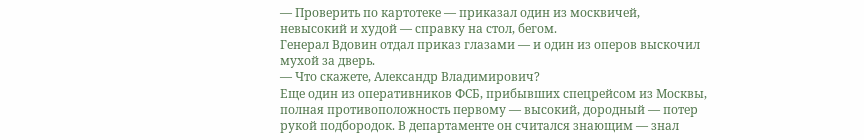— Проверить по картотеке — приказал один из москвичей, невысокий и худой — справку на стол, бегом.
Генерал Вдовин отдал приказ глазами — и один из оперов выскочил мухой за дверь.
— Что скажете, Александр Владимирович?
Еще один из оперативников ФСБ, прибывших спецрейсом из Москвы, полная противоположность первому — высокий, дородный — потер рукой подбородок. В департаменте он считался знающим — знал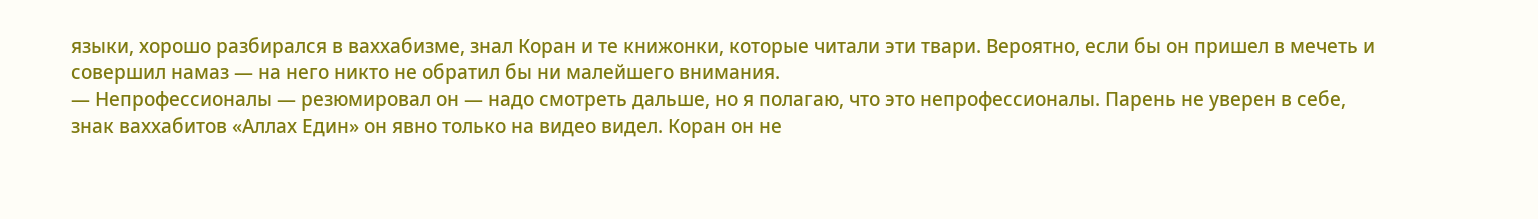языки, хорошо разбирался в ваххабизме, знал Коран и те книжонки, которые читали эти твари. Вероятно, если бы он пришел в мечеть и совершил намаз — на него никто не обратил бы ни малейшего внимания.
— Непрофессионалы — резюмировал он — надо смотреть дальше, но я полагаю, что это непрофессионалы. Парень не уверен в себе, знак ваххабитов «Аллах Един» он явно только на видео видел. Коран он не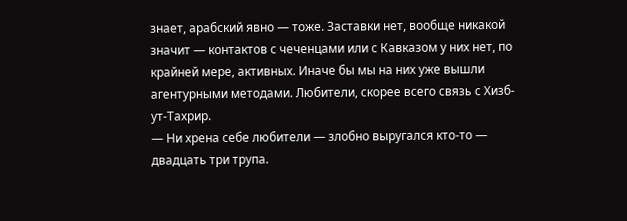знает, арабский явно — тоже. Заставки нет, вообще никакой значит — контактов с чеченцами или с Кавказом у них нет, по крайней мере, активных. Иначе бы мы на них уже вышли агентурными методами. Любители, скорее всего связь с Хизб-ут-Тахрир.
— Ни хрена себе любители — злобно выругался кто-то — двадцать три трупа.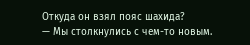Откуда он взял пояс шахида?
— Мы столкнулись с чем-то новым.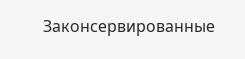Законсервированные